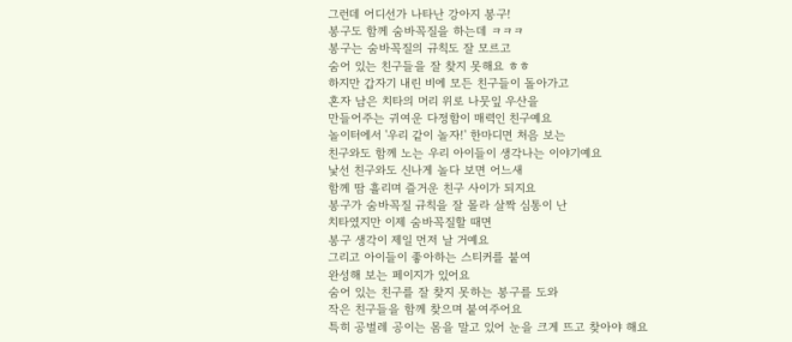그런데 어디선가 나타난 강아지 봉구!
봉구도 함께 숨바꼭질을 하는데 ㅋㅋㅋ
봉구는 숨바꼭질의 규칙도 잘 모르고
숨어 있는 친구들을 잘 찾지 못해요 ㅎㅎ
하지만 갑자기 내린 비에 모든 친구들이 돌아가고
혼자 남은 치타의 머리 위로 나뭇잎 우산을
만들어주는 귀여운 다정함이 매력인 친구예요
놀이터에서 '우리 같이 놀자!' 한마디면 처음 보는
친구와도 함께 노는 우리 아이들이 생각나는 이야기예요
낯선 친구와도 신나게 놀다 보면 어느새
함께 땀 흘리며 즐거운 친구 사이가 되지요
봉구가 숨바꼭질 규칙을 잘 몰라 살짝 심통이 난
치타였지만 이제 숨바꼭질할 때면
봉구 생각이 제일 먼저 날 거예요
그리고 아이들이 좋아하는 스티커를 붙여
완성해 보는 페이지가 있어요
숨어 있는 친구를 잘 찾지 못하는 봉구를 도와
작은 친구들을 함께 찾으며 붙여주어요
특히 공벌레 공이는 몸을 말고 있어 눈을 크게 뜨고 찾아야 해요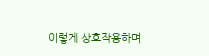이렇게 상호작용하며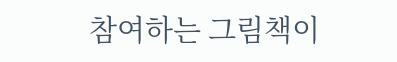참여하는 그림책이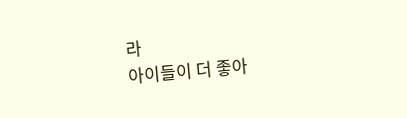라
아이들이 더 좋아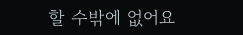할 수밖에 없어요